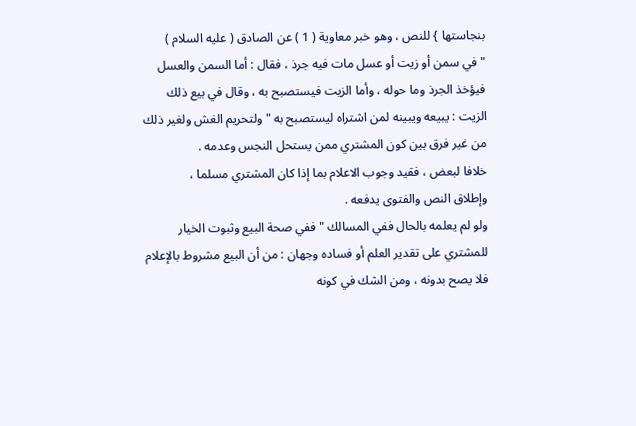بنجاستها } للنص ، وهو خبر معاوية ( 1 ) عن الصادق ( عليه السلام )
" في سمن أو زيت أو عسل مات فيه جرذ ، فقال : أما السمن والعسل
فيؤخذ الجرذ وما حوله ، وأما الزيت فيستصبح به ، وقال في بيع ذلك
الزيت : يبيعه ويبينه لمن اشتراه ليستصبح به " ولتحريم الغش ولغير ذلك
من غير فرق بين كون المشتري ممن يستحل النجس وعدمه .
خلافا لبعض ، فقيد وجوب الاعلام بما إذا كان المشتري مسلما ،
وإطلاق النص والفتوى يدفعه .
ولو لم يعلمه بالحال ففي المسالك " ففي صحة البيع وثبوت الخيار
للمشتري على تقدير العلم أو فساده وجهان : من أن البيع مشروط بالإعلام
فلا يصح بدونه ، ومن الشك في كونه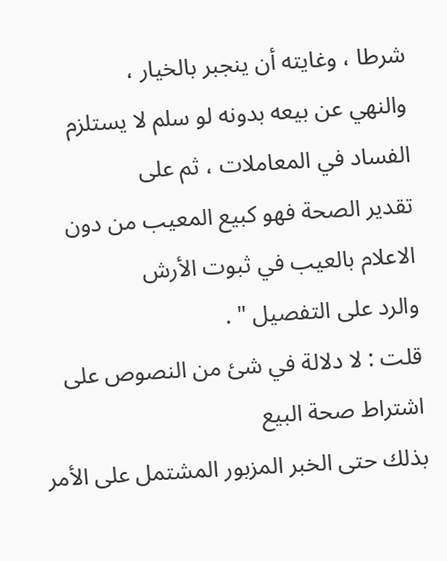شرطا ، وغايته أن ينجبر بالخيار ،
والنهي عن بيعه بدونه لو سلم لا يستلزم الفساد في المعاملات ، ثم على
تقدير الصحة فهو كبيع المعيب من دون الاعلام بالعيب في ثبوت الأرش
والرد على التفصيل " .
قلت : لا دلالة في شئ من النصوص على اشتراط صحة البيع
بذلك حتى الخبر المزبور المشتمل على الأمر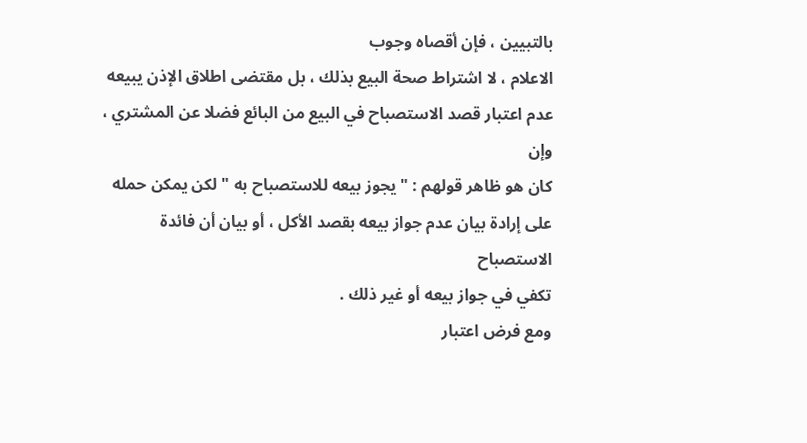بالتبيين ، فإن أقصاه وجوب
الاعلام ، لا اشتراط صحة البيع بذلك ، بل مقتضى اطلاق الإذن يبيعه
عدم اعتبار قصد الاستصباح في البيع من البائع فضلا عن المشتري ، وإن
كان هو ظاهر قولهم : " يجوز بيعه للاستصباح به " لكن يمكن حمله
على إرادة بيان عدم جواز بيعه بقصد الأكل ، أو بيان أن فائدة الاستصباح
تكفي في جواز بيعه أو غير ذلك .
ومع فرض اعتبار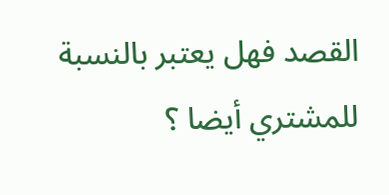القصد فهل يعتبر بالنسبة للمشتري أيضا ؟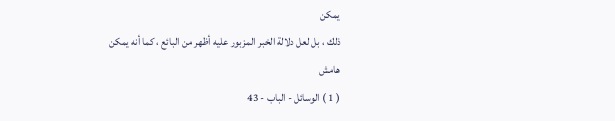يمكن
ذلك ، بل لعل دلالة الخبر المزبور عليه أظهر من البائع ، كما أنه يمكن
هامش
( 1 ) الوسائل - الباب - 43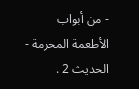- من أبواب الأطعمة المحرمة - الحديث 2 .